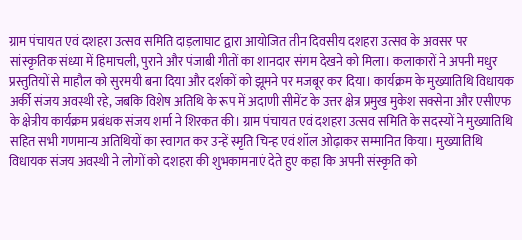ग्राम पंचायत एवं दशहरा उत्सव समिति दाड़लाघाट द्वारा आयोजित तीन दिवसीय दशहरा उत्सव के अवसर पर सांस्कृतिक संध्या में हिमाचली, पुराने और पंजाबी गीतों का शानदार संगम देखने को मिला। कलाकारों ने अपनी मधुर प्रस्तुतियों से माहौल को सुरमयी बना दिया और दर्शकों को झूमने पर मजबूर कर दिया। कार्यक्रम के मुख्यातिथि विधायक अर्की संजय अवस्थी रहे, जबकि विशेष अतिथि के रूप में अदाणी सीमेंट के उत्तर क्षेत्र प्रमुख मुकेश सक्सेना और एसीएफ के क्षेत्रीय कार्यक्रम प्रबंधक संजय शर्मा ने शिरकत की। ग्राम पंचायत एवं दशहरा उत्सव समिति के सदस्यों ने मुख्यातिथि सहित सभी गणमान्य अतिथियों का स्वागत कर उन्हें स्मृति चिन्ह एवं शॉल ओढ़ाकर सम्मानित किया। मुख्यातिथि विधायक संजय अवस्थी ने लोगों को दशहरा की शुभकामनाएं देते हुए कहा कि अपनी संस्कृति को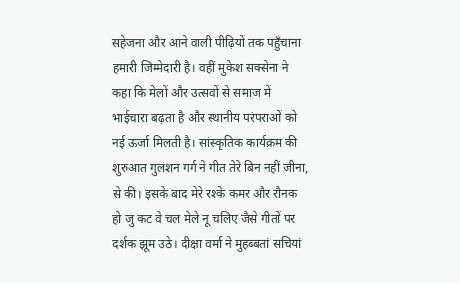सहेजना और आने वाली पीढ़ियों तक पहुँचाना हमारी जिम्मेदारी है। वहीं मुकेश सक्सेना ने कहा कि मेलों और उत्सवों से समाज में भाईचारा बढ़ता है और स्थानीय परंपराओं को नई ऊर्जा मिलती है। सांस्कृतिक कार्यक्रम की शुरुआत गुलशन गर्ग ने गीत तेरे बिन नहीं जीना, से की। इसके बाद मेरे रश्के कमर और रौनक हो जु कट वे चल मेले नू चलिए जैसे गीतों पर दर्शक झूम उठे। दीक्षा वर्मा ने मुहब्बतां सचियां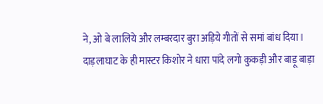ने, ओ बे लालिये और लम्बरदार बुरा अड़िये गीतों से समां बांध दिया।
दाड़लाघाट के ही मास्टर किशोर ने धारा पांदे लगो कुकड़ी और बाड़ू बाड़ा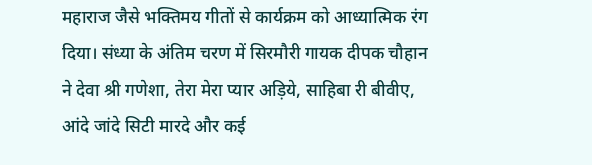महाराज जैसे भक्तिमय गीतों से कार्यक्रम को आध्यात्मिक रंग दिया। संध्या के अंतिम चरण में सिरमौरी गायक दीपक चौहान ने देवा श्री गणेशा, तेरा मेरा प्यार अड़िये, साहिबा री बीवीए, आंदे जांदे सिटी मारदे और कई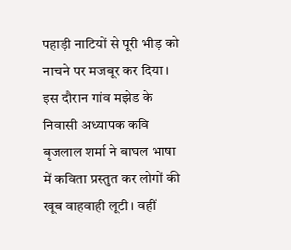पहाड़ी नाटियों से पूरी भीड़ को नाचने पर मजबूर कर दिया। इस दौरान गांव मझेड के निवासी अध्यापक कवि बृजलाल शर्मा ने बाघल भाषा में कविता प्रस्तुत कर लोगों की खूब वाहवाही लूटी। वहीं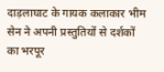दाड़लाघाट के गायक कलाकार भीम सेन ने अपनी प्रस्तुतियों से दर्शकों का भरपूर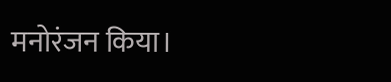मनोरंजन किया।